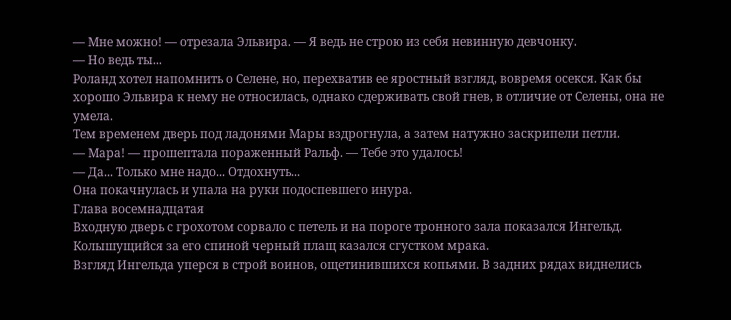— Мне можно! — отрезала Эльвира. — Я ведь не строю из себя невинную девчонку.
— Но ведь ты...
Роланд хотел напомнить о Селене, но, перехватив ее яростный взгляд, вовремя осекся. Как бы хорошо Эльвира к нему не относилась, однако сдерживать свой гнев, в отличие от Селены, она не умела.
Тем временем дверь под ладонями Мары вздрогнула, а затем натужно заскрипели петли.
— Мара! — прошептала пораженный Ральф. — Тебе это удалось!
— Да... Только мне надо... Отдохнуть...
Она покачнулась и упала на руки подоспевшего инура.
Глава восемнадцатая
Входную дверь с грохотом сорвало с петель и на пороге тронного зала показался Ингельд. Колышущийся за его спиной черный плащ казался сгустком мрака.
Взгляд Ингельда уперся в строй воинов, ощетинившихся копьями. В задних рядах виднелись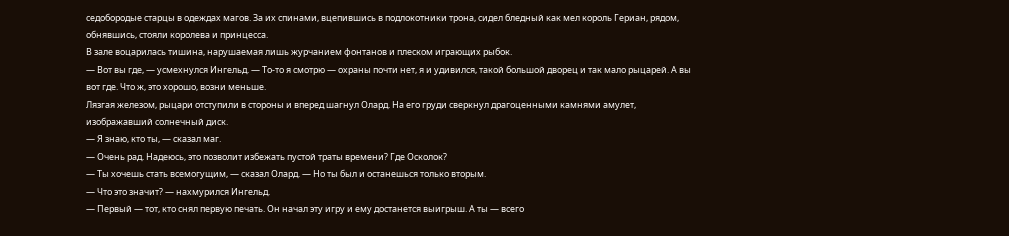седобородые старцы в одеждах магов. За их спинами, вцепившись в подлокотники трона, сидел бледный как мел король Гериан, рядом, обнявшись, стояли королева и принцесса.
В зале воцарилась тишина, нарушаемая лишь журчанием фонтанов и плеском играющих рыбок.
— Вот вы где, — усмехнулся Ингельд. — То-то я смотрю — охраны почти нет, я и удивился, такой большой дворец и так мало рыцарей. А вы вот где. Что ж, это хорошо, возни меньше.
Лязгая железом, рыцари отступили в стороны и вперед шагнул Олард. На его груди сверкнул драгоценными камнями амулет, изображавший солнечный диск.
— Я знаю, кто ты, — сказал маг.
— Очень рад. Надеюсь, это позволит избежать пустой траты времени? Где Осколок?
— Ты хочешь стать всемогущим, — сказал Олард. — Но ты был и останешься только вторым.
— Что это значит? — нахмурился Ингельд.
— Первый — тот, кто снял первую печать. Он начал эту игру и ему достанется выигрыш. А ты — всего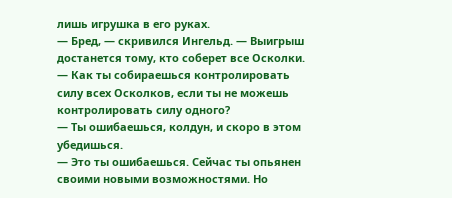лишь игрушка в его руках.
— Бред, — скривился Ингельд. — Выигрыш достанется тому, кто соберет все Осколки.
— Как ты собираешься контролировать силу всех Осколков, если ты не можешь контролировать силу одного?
— Ты ошибаешься, колдун, и скоро в этом убедишься.
— Это ты ошибаешься. Сейчас ты опьянен своими новыми возможностями. Но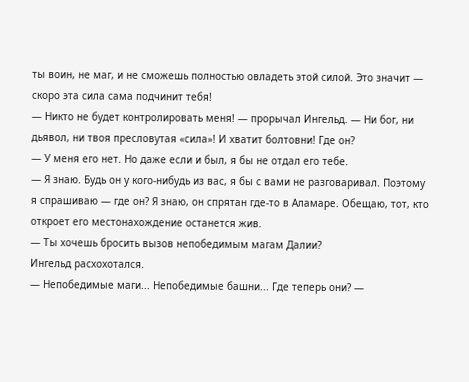ты воин, не маг, и не сможешь полностью овладеть этой силой. Это значит — скоро эта сила сама подчинит тебя!
— Никто не будет контролировать меня! — прорычал Ингельд. — Ни бог, ни дьявол, ни твоя пресловутая «сила»! И хватит болтовни! Где он?
— У меня его нет. Но даже если и был, я бы не отдал его тебе.
— Я знаю. Будь он у кого-нибудь из вас, я бы с вами не разговаривал. Поэтому я спрашиваю — где он? Я знаю, он спрятан где-то в Аламаре. Обещаю, тот, кто откроет его местонахождение останется жив.
— Ты хочешь бросить вызов непобедимым магам Далии?
Ингельд расхохотался.
— Непобедимые маги... Непобедимые башни... Где теперь они? —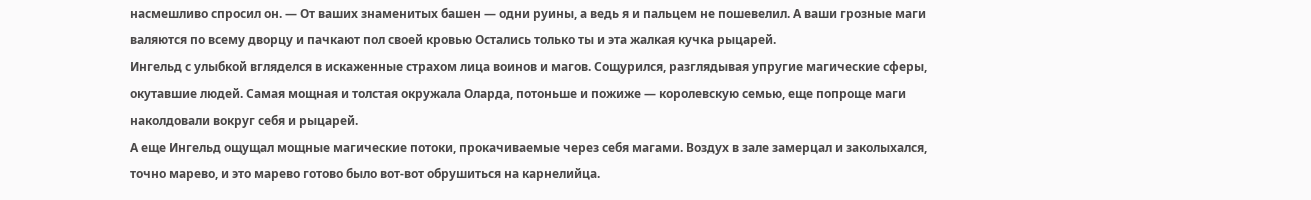насмешливо спросил он. — От ваших знаменитых башен — одни руины, а ведь я и пальцем не пошевелил. А ваши грозные маги валяются по всему дворцу и пачкают пол своей кровью Остались только ты и эта жалкая кучка рыцарей.
Ингельд с улыбкой вгляделся в искаженные страхом лица воинов и магов. Сощурился, разглядывая упругие магические сферы, окутавшие людей. Самая мощная и толстая окружала Оларда, потоньше и пожиже — королевскую семью, еще попроще маги наколдовали вокруг себя и рыцарей.
А еще Ингельд ощущал мощные магические потоки, прокачиваемые через себя магами. Воздух в зале замерцал и заколыхался, точно марево, и это марево готово было вот-вот обрушиться на карнелийца.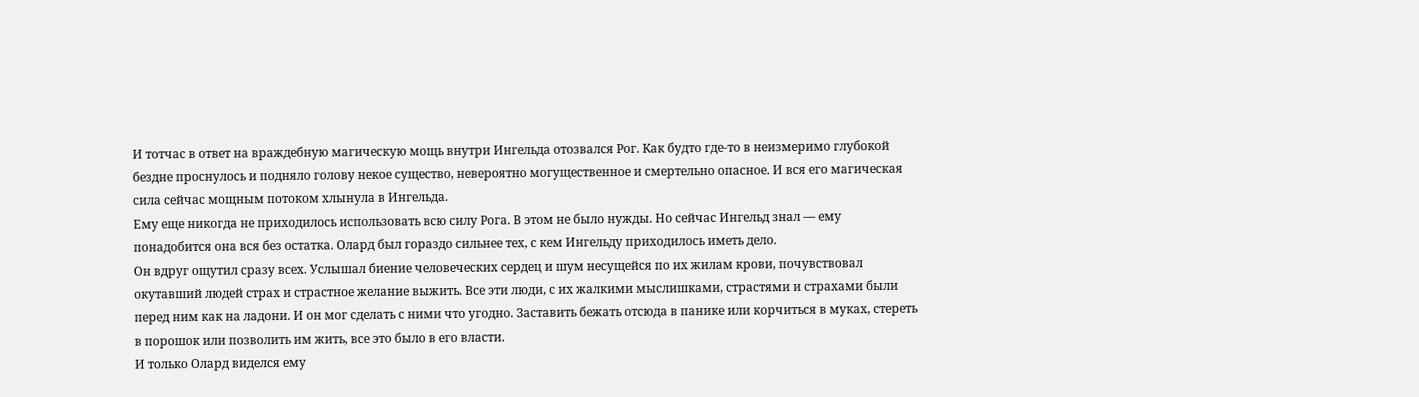И тотчас в ответ на враждебную магическую мощь внутри Ингельда отозвался Рог. Как будто где-то в неизмеримо глубокой бездне проснулось и подняло голову некое существо, невероятно могущественное и смертельно опасное. И вся его магическая сила сейчас мощным потоком хлынула в Ингельда.
Ему еще никогда не приходилось использовать всю силу Рога. В этом не было нужды. Но сейчас Ингельд знал — ему понадобится она вся без остатка. Олард был гораздо сильнее тех, с кем Ингельду приходилось иметь дело.
Он вдруг ощутил сразу всех. Услышал биение человеческих сердец и шум несущейся по их жилам крови, почувствовал окутавший людей страх и страстное желание выжить. Все эти люди, с их жалкими мыслишками, страстями и страхами были перед ним как на ладони. И он мог сделать с ними что угодно. Заставить бежать отсюда в панике или корчиться в муках, стереть в порошок или позволить им жить, все это было в его власти.
И только Олард виделся ему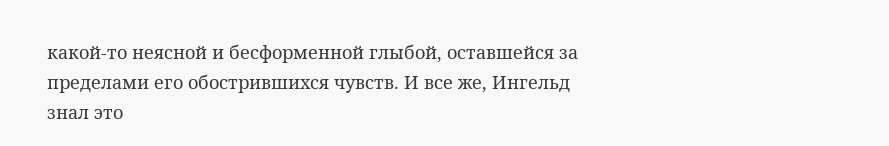какой-то неясной и бесформенной глыбой, оставшейся за пределами его обострившихся чувств. И все же, Ингельд знал это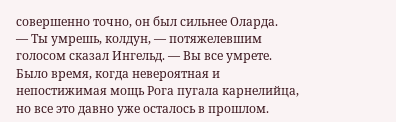совершенно точно, он был сильнее Оларда.
— Ты умрешь, колдун, — потяжелевшим голосом сказал Ингельд. — Вы все умрете.
Было время, когда невероятная и непостижимая мощь Рога пугала карнелийца, но все это давно уже осталось в прошлом.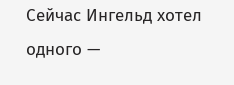Сейчас Ингельд хотел одного —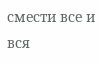смести все и вся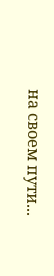на своем пути...